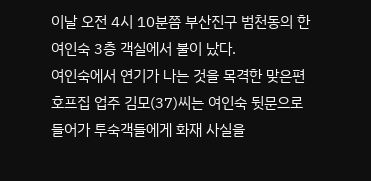이날 오전 4시 10분쯤 부산진구 범천동의 한 여인숙 3층 객실에서 불이 났다.
여인숙에서 연기가 나는 것을 목격한 맞은편 호프집 업주 김모(37)씨는 여인숙 뒷문으로 들어가 투숙객들에게 화재 사실을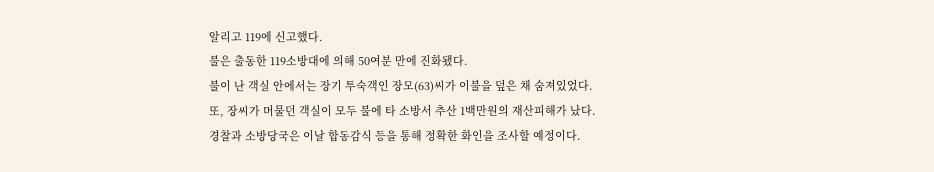알리고 119에 신고했다.
불은 출동한 119소방대에 의해 50여분 만에 진화됐다.
불이 난 객실 안에서는 장기 투숙객인 장모(63)씨가 이불을 덮은 채 숨져있었다.
또, 장씨가 머물던 객실이 모두 불에 타 소방서 추산 1백만원의 재산피해가 났다.
경찰과 소방당국은 이날 합동감식 등을 통해 정확한 화인을 조사할 예정이다.